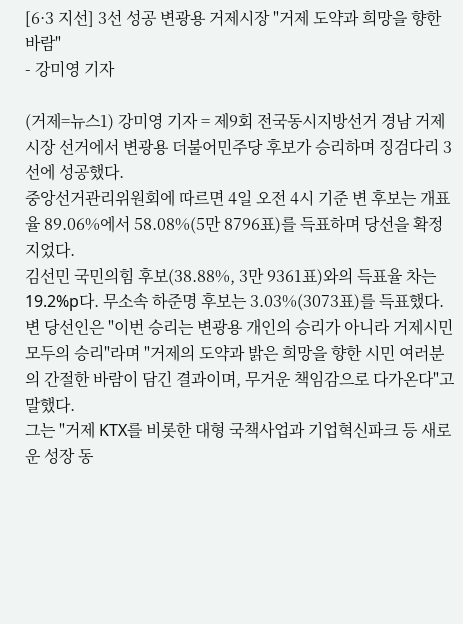[6·3 지선] 3선 성공 변광용 거제시장 "거제 도약과 희망을 향한 바람"
- 강미영 기자

(거제=뉴스1) 강미영 기자 = 제9회 전국동시지방선거 경남 거제시장 선거에서 변광용 더불어민주당 후보가 승리하며 징검다리 3선에 성공했다.
중앙선거관리위원회에 따르면 4일 오전 4시 기준 변 후보는 개표율 89.06%에서 58.08%(5만 8796표)를 득표하며 당선을 확정 지었다.
김선민 국민의힘 후보(38.88%, 3만 9361표)와의 득표율 차는 19.2%p다. 무소속 하준명 후보는 3.03%(3073표)를 득표했다.
변 당선인은 "이번 승리는 변광용 개인의 승리가 아니라 거제시민 모두의 승리"라며 "거제의 도약과 밝은 희망을 향한 시민 여러분의 간절한 바람이 담긴 결과이며, 무거운 책임감으로 다가온다"고 말했다.
그는 "거제 KTX를 비롯한 대형 국책사업과 기업혁신파크 등 새로운 성장 동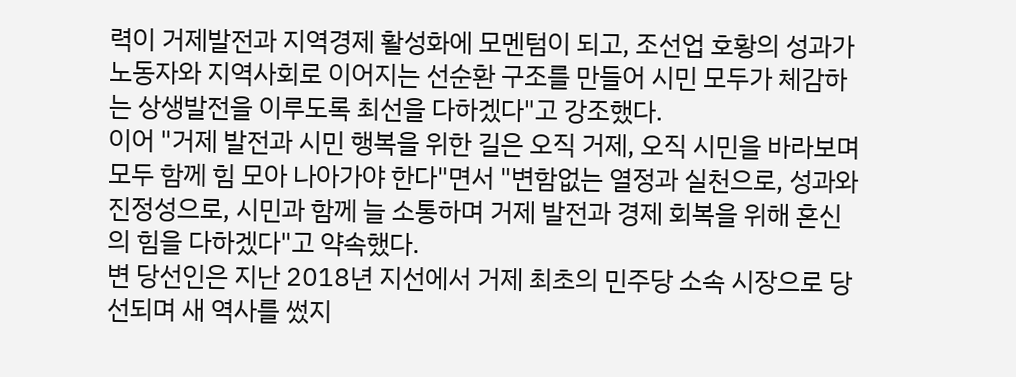력이 거제발전과 지역경제 활성화에 모멘텀이 되고, 조선업 호황의 성과가 노동자와 지역사회로 이어지는 선순환 구조를 만들어 시민 모두가 체감하는 상생발전을 이루도록 최선을 다하겠다"고 강조했다.
이어 "거제 발전과 시민 행복을 위한 길은 오직 거제, 오직 시민을 바라보며 모두 함께 힘 모아 나아가야 한다"면서 "변함없는 열정과 실천으로, 성과와 진정성으로, 시민과 함께 늘 소통하며 거제 발전과 경제 회복을 위해 혼신의 힘을 다하겠다"고 약속했다.
변 당선인은 지난 2018년 지선에서 거제 최초의 민주당 소속 시장으로 당선되며 새 역사를 썼지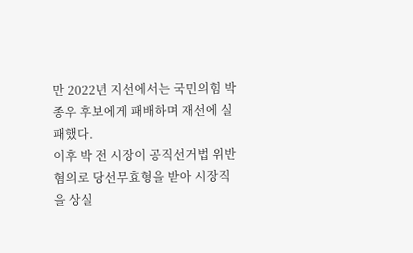만 2022년 지선에서는 국민의힘 박종우 후보에게 패배하며 재선에 실패했다.
이후 박 전 시장이 공직선거법 위반 혐의로 당선무효형을 받아 시장직을 상실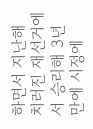하면서 지난해 치러진 재선거에서 승리해 3년 만에 시정에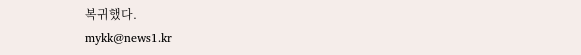복귀했다.
mykk@news1.kr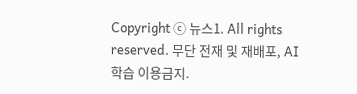Copyright ⓒ 뉴스1. All rights reserved. 무단 전재 및 재배포, AI학습 이용금지.